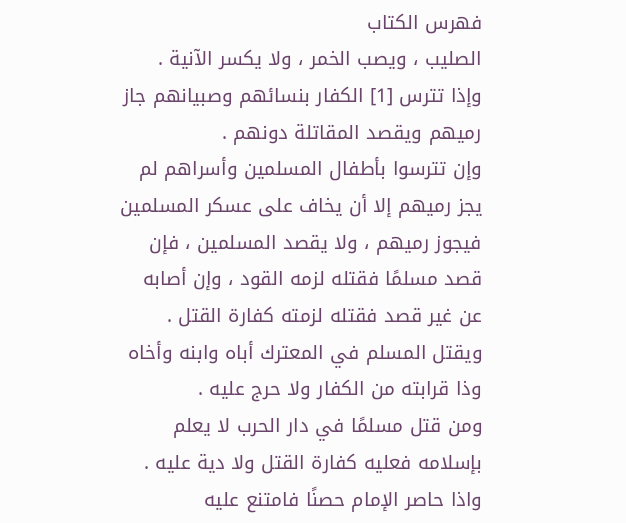فهرس الكتاب
الصليب ، ويصب الخمر ، ولا يكسر الآنية .
وإذا تترس [1] الكفار بنسائهم وصبيانهم جاز رميهم ويقصد المقاتلة دونهم .
وإن تترسوا بأطفال المسلمين وأسراهم لم يجز رميهم إلا أن يخاف على عسكر المسلمين فيجوز رميهم ، ولا يقصد المسلمين ، فإن قصد مسلمًا فقتله لزمه القود ، وإن أصابه عن غير قصد فقتله لزمته كفارة القتل .
ويقتل المسلم في المعترك أباه وابنه وأخاه وذا قرابته من الكفار ولا حرج عليه .
ومن قتل مسلمًا في دار الحرب لا يعلم بإسلامه فعليه كفارة القتل ولا دية عليه .
واذا حاصر الإمام حصنًا فامتنع عليه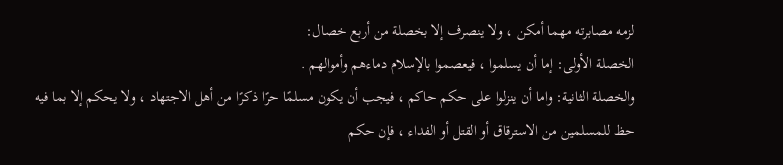لزمه مصابرته مهما أمكن ، ولا ينصرف إلا بخصلة من أربع خصال:
الخصلة الأولى: إما أن يسلموا ، فيعصموا بالإسلام دماءهم وأموالهم .
والخصلة الثانية: واما أن ينزلوا على حكم حاكم ، فيجب أن يكون مسلمًا حرًا ذكرًا من أهل الاجتهاد ، ولا يحكم إلا بما فيه حظ للمسلمين من الاسترقاق أو القتل أو الفداء ، فإن حكم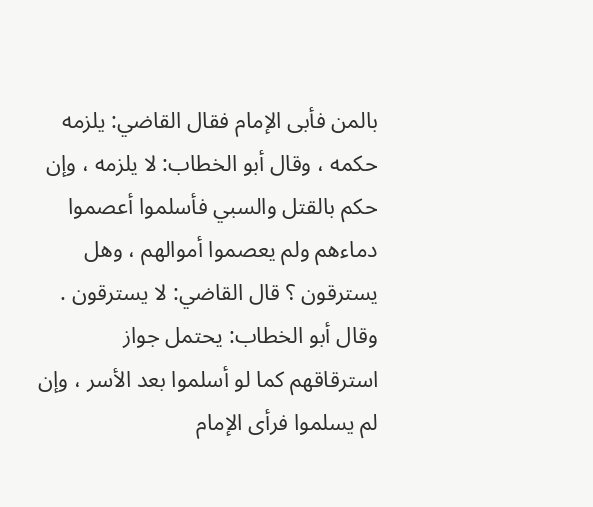بالمن فأبى الإمام فقال القاضي: يلزمه حكمه ، وقال أبو الخطاب: لا يلزمه ، وإن حكم بالقتل والسبي فأسلموا أعصموا دماءهم ولم يعصموا أموالهم ، وهل يسترقون ؟ قال القاضي: لا يسترقون . وقال أبو الخطاب: يحتمل جواز استرقاقهم كما لو أسلموا بعد الأسر ، وإن لم يسلموا فرأى الإمام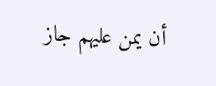أن يمن عليهم جاز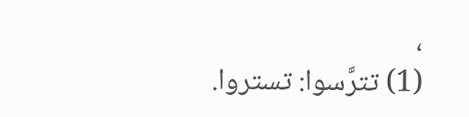،
(1) تترَّسوا: تستروا.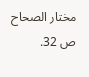مختار الصحاح ص 32.